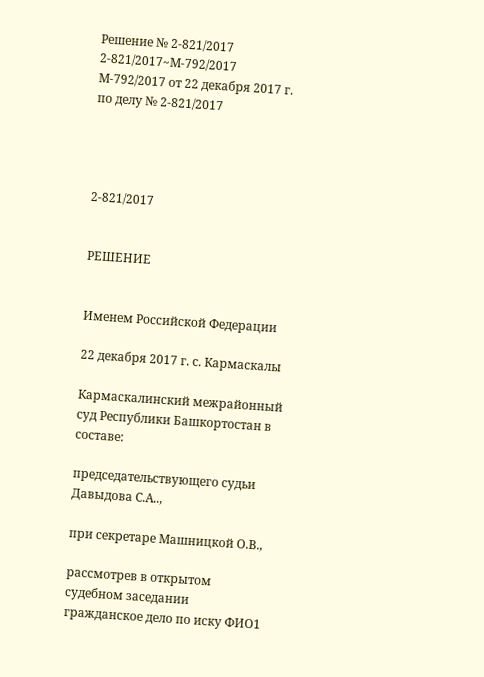Решение № 2-821/2017 2-821/2017~М-792/2017 М-792/2017 от 22 декабря 2017 г. по делу № 2-821/2017




2-821/2017


РЕШЕНИЕ


Именем Российской Федерации

22 декабря 2017 г. с. Кармаскалы

Кармаскалинский межрайонный суд Республики Башкортостан в составе:

председательствующего судьи Давыдова С.А..,

при секретаре Машницкой О.В.,

рассмотрев в открытом судебном заседании гражданское дело по иску ФИО1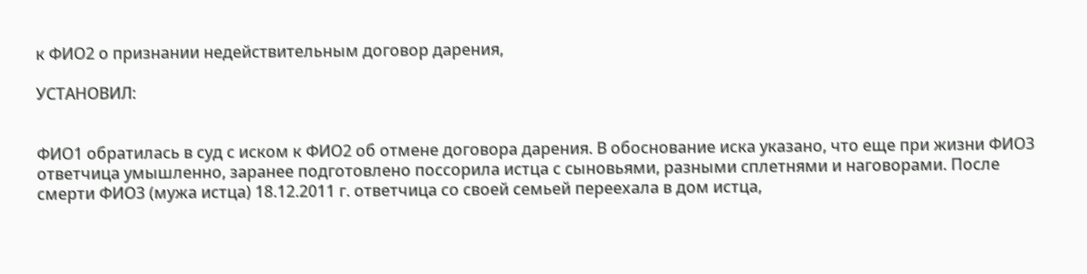к ФИО2 о признании недействительным договор дарения,

УСТАНОВИЛ:


ФИО1 обратилась в суд с иском к ФИО2 об отмене договора дарения. В обоснование иска указано, что еще при жизни ФИО3 ответчица умышленно, заранее подготовлено поссорила истца с сыновьями, разными сплетнями и наговорами. После смерти ФИО3 (мужа истца) 18.12.2011 г. ответчица со своей семьей переехала в дом истца,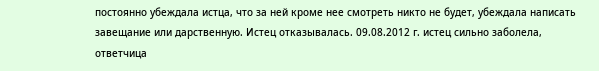постоянно убеждала истца, что за ней кроме нее смотреть никто не будет, убеждала написать завещание или дарственную. Истец отказывалась. 09.08.2012 г. истец сильно заболела, ответчица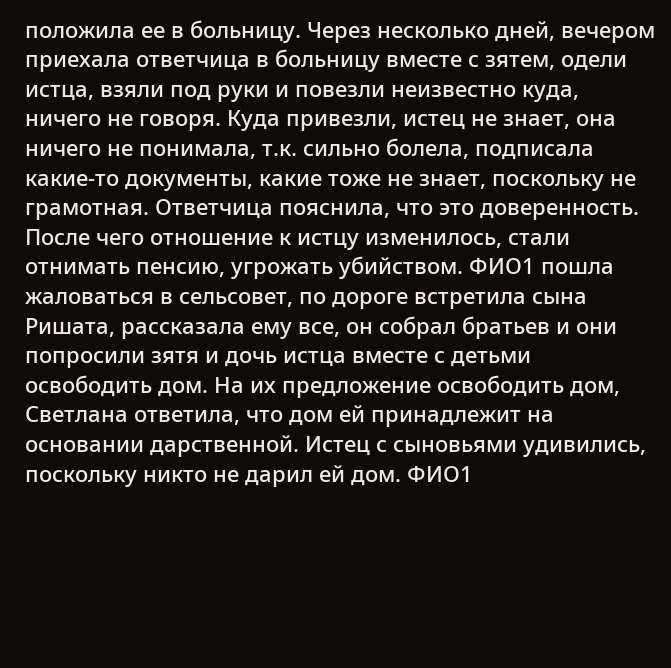положила ее в больницу. Через несколько дней, вечером приехала ответчица в больницу вместе с зятем, одели истца, взяли под руки и повезли неизвестно куда, ничего не говоря. Куда привезли, истец не знает, она ничего не понимала, т.к. сильно болела, подписала какие-то документы, какие тоже не знает, поскольку не грамотная. Ответчица пояснила, что это доверенность. После чего отношение к истцу изменилось, стали отнимать пенсию, угрожать убийством. ФИО1 пошла жаловаться в сельсовет, по дороге встретила сына Ришата, рассказала ему все, он собрал братьев и они попросили зятя и дочь истца вместе с детьми освободить дом. На их предложение освободить дом, Светлана ответила, что дом ей принадлежит на основании дарственной. Истец с сыновьями удивились, поскольку никто не дарил ей дом. ФИО1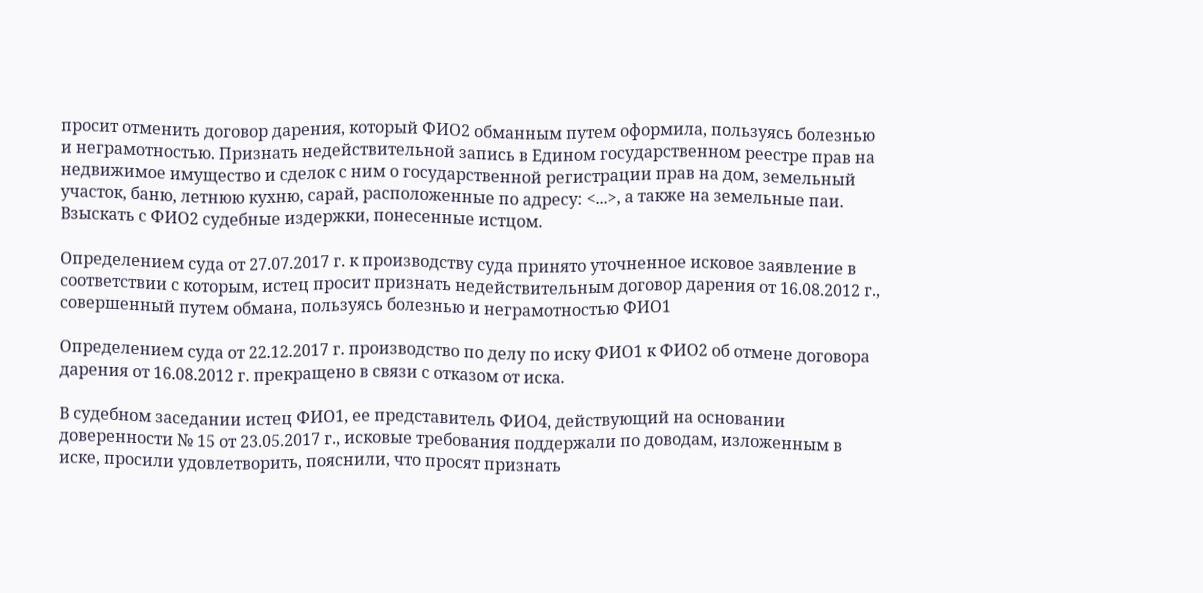просит отменить договор дарения, который ФИО2 обманным путем оформила, пользуясь болезнью и неграмотностью. Признать недействительной запись в Едином государственном реестре прав на недвижимое имущество и сделок с ним о государственной регистрации прав на дом, земельный участок, баню, летнюю кухню, сарай, расположенные по адресу: <...>, а также на земельные паи. Взыскать с ФИО2 судебные издержки, понесенные истцом.

Определением суда от 27.07.2017 г. к производству суда принято уточненное исковое заявление в соответствии с которым, истец просит признать недействительным договор дарения от 16.08.2012 г., совершенный путем обмана, пользуясь болезнью и неграмотностью ФИО1

Определением суда от 22.12.2017 г. производство по делу по иску ФИО1 к ФИО2 об отмене договора дарения от 16.08.2012 г. прекращено в связи с отказом от иска.

В судебном заседании истец ФИО1, ее представитель ФИО4, действующий на основании доверенности № 15 от 23.05.2017 г., исковые требования поддержали по доводам, изложенным в иске, просили удовлетворить, пояснили, что просят признать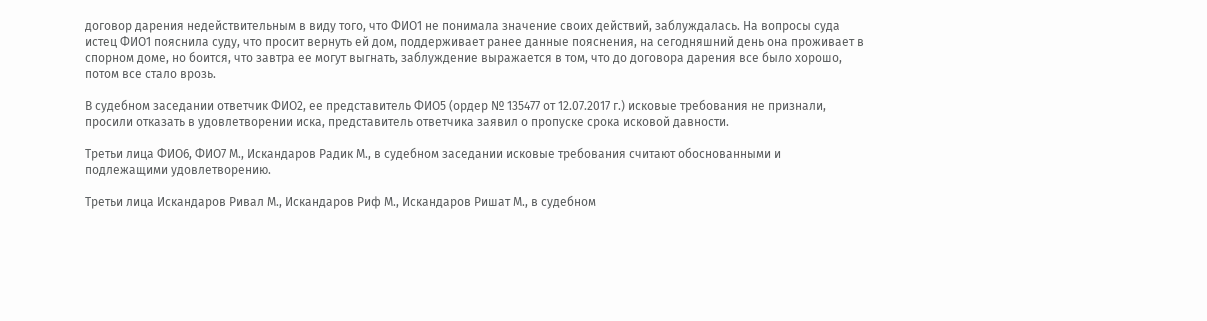договор дарения недействительным в виду того, что ФИО1 не понимала значение своих действий, заблуждалась. На вопросы суда истец ФИО1 пояснила суду, что просит вернуть ей дом, поддерживает ранее данные пояснения, на сегодняшний день она проживает в спорном доме, но боится, что завтра ее могут выгнать, заблуждение выражается в том, что до договора дарения все было хорошо, потом все стало врозь.

В судебном заседании ответчик ФИО2, ее представитель ФИО5 (ордер № 135477 от 12.07.2017 г.) исковые требования не признали, просили отказать в удовлетворении иска, представитель ответчика заявил о пропуске срока исковой давности.

Третьи лица ФИО6, ФИО7 М., Искандаров Радик М., в судебном заседании исковые требования считают обоснованными и подлежащими удовлетворению.

Третьи лица Искандаров Ривал М., Искандаров Риф М., Искандаров Ришат М., в судебном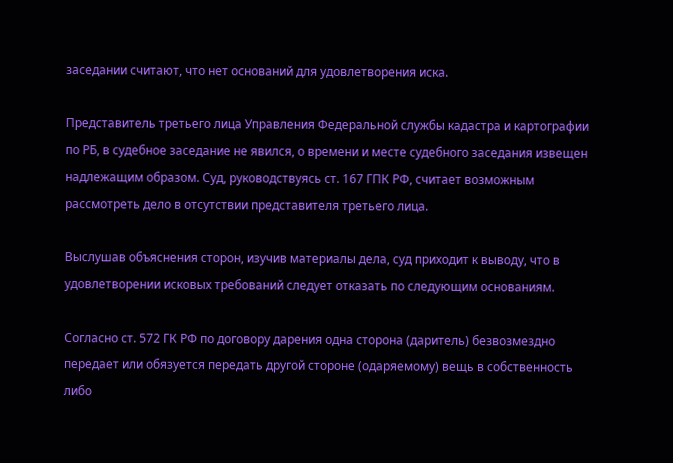заседании считают, что нет оснований для удовлетворения иска.

Представитель третьего лица Управления Федеральной службы кадастра и картографии по РБ, в судебное заседание не явился, о времени и месте судебного заседания извещен надлежащим образом. Суд, руководствуясь ст. 167 ГПК РФ, считает возможным рассмотреть дело в отсутствии представителя третьего лица.

Выслушав объяснения сторон, изучив материалы дела, суд приходит к выводу, что в удовлетворении исковых требований следует отказать по следующим основаниям.

Согласно ст. 572 ГК РФ по договору дарения одна сторона (даритель) безвозмездно передает или обязуется передать другой стороне (одаряемому) вещь в собственность либо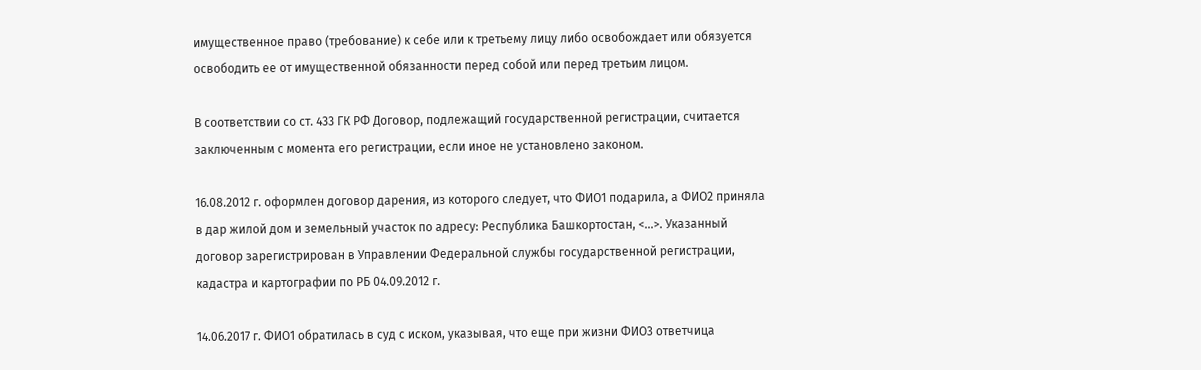имущественное право (требование) к себе или к третьему лицу либо освобождает или обязуется освободить ее от имущественной обязанности перед собой или перед третьим лицом.

В соответствии со ст. 433 ГК РФ Договор, подлежащий государственной регистрации, считается заключенным с момента его регистрации, если иное не установлено законом.

16.08.2012 г. оформлен договор дарения, из которого следует, что ФИО1 подарила, а ФИО2 приняла в дар жилой дом и земельный участок по адресу: Республика Башкортостан, <...>. Указанный договор зарегистрирован в Управлении Федеральной службы государственной регистрации, кадастра и картографии по РБ 04.09.2012 г.

14.06.2017 г. ФИО1 обратилась в суд с иском, указывая, что еще при жизни ФИО3 ответчица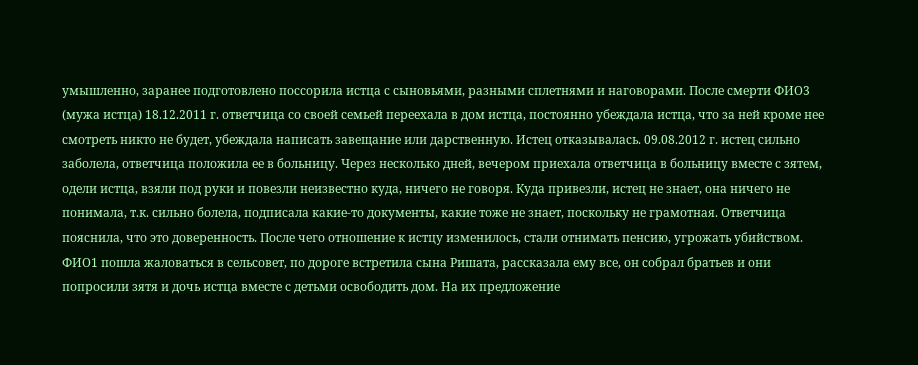умышленно, заранее подготовлено поссорила истца с сыновьями, разными сплетнями и наговорами. После смерти ФИО3 (мужа истца) 18.12.2011 г. ответчица со своей семьей переехала в дом истца, постоянно убеждала истца, что за ней кроме нее смотреть никто не будет, убеждала написать завещание или дарственную. Истец отказывалась. 09.08.2012 г. истец сильно заболела, ответчица положила ее в больницу. Через несколько дней, вечером приехала ответчица в больницу вместе с зятем, одели истца, взяли под руки и повезли неизвестно куда, ничего не говоря. Куда привезли, истец не знает, она ничего не понимала, т.к. сильно болела, подписала какие-то документы, какие тоже не знает, поскольку не грамотная. Ответчица пояснила, что это доверенность. После чего отношение к истцу изменилось, стали отнимать пенсию, угрожать убийством. ФИО1 пошла жаловаться в сельсовет, по дороге встретила сына Ришата, рассказала ему все, он собрал братьев и они попросили зятя и дочь истца вместе с детьми освободить дом. На их предложение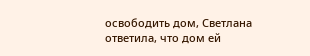освободить дом, Светлана ответила, что дом ей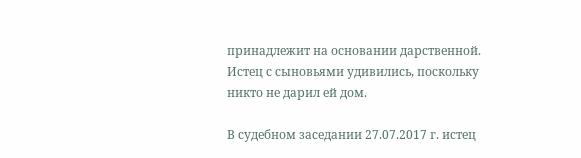принадлежит на основании дарственной. Истец с сыновьями удивились, поскольку никто не дарил ей дом.

В судебном заседании 27.07.2017 г. истец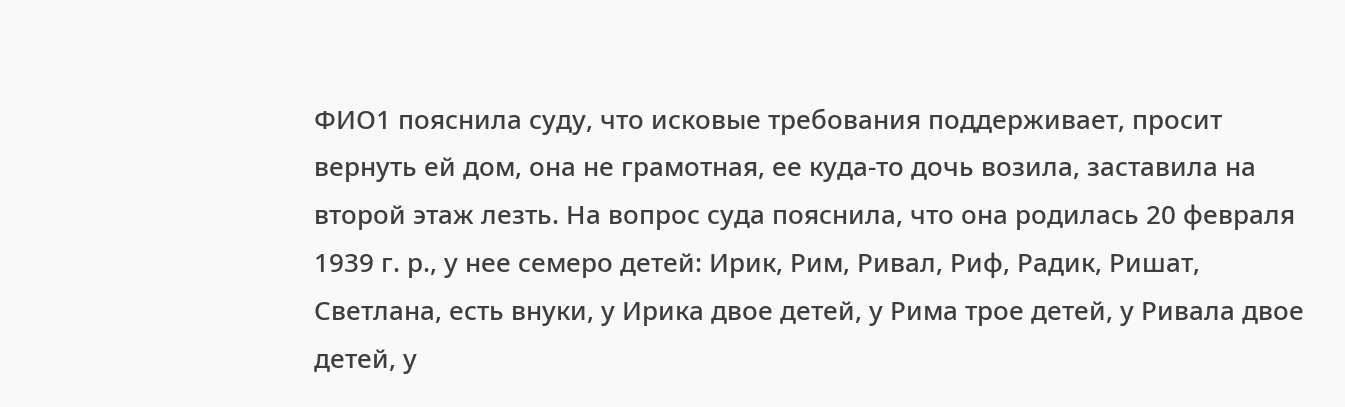ФИО1 пояснила суду, что исковые требования поддерживает, просит вернуть ей дом, она не грамотная, ее куда-то дочь возила, заставила на второй этаж лезть. На вопрос суда пояснила, что она родилась 20 февраля 1939 г. р., у нее семеро детей: Ирик, Рим, Ривал, Риф, Радик, Ришат, Светлана, есть внуки, у Ирика двое детей, у Рима трое детей, у Ривала двое детей, у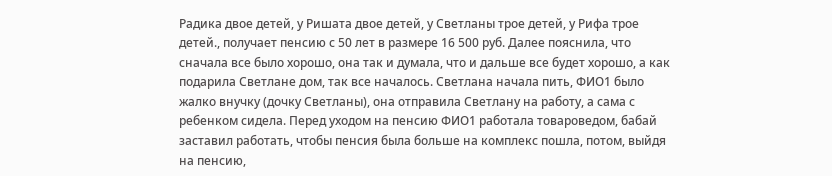Радика двое детей, у Ришата двое детей, у Светланы трое детей, у Рифа трое детей., получает пенсию с 50 лет в размере 16 500 руб. Далее пояснила, что сначала все было хорошо, она так и думала, что и дальше все будет хорошо, а как подарила Светлане дом, так все началось. Светлана начала пить, ФИО1 было жалко внучку (дочку Светланы), она отправила Светлану на работу, а сама с ребенком сидела. Перед уходом на пенсию ФИО1 работала товароведом, бабай заставил работать, чтобы пенсия была больше на комплекс пошла, потом, выйдя на пенсию,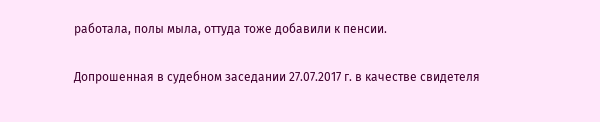работала, полы мыла, оттуда тоже добавили к пенсии.

Допрошенная в судебном заседании 27.07.2017 г. в качестве свидетеля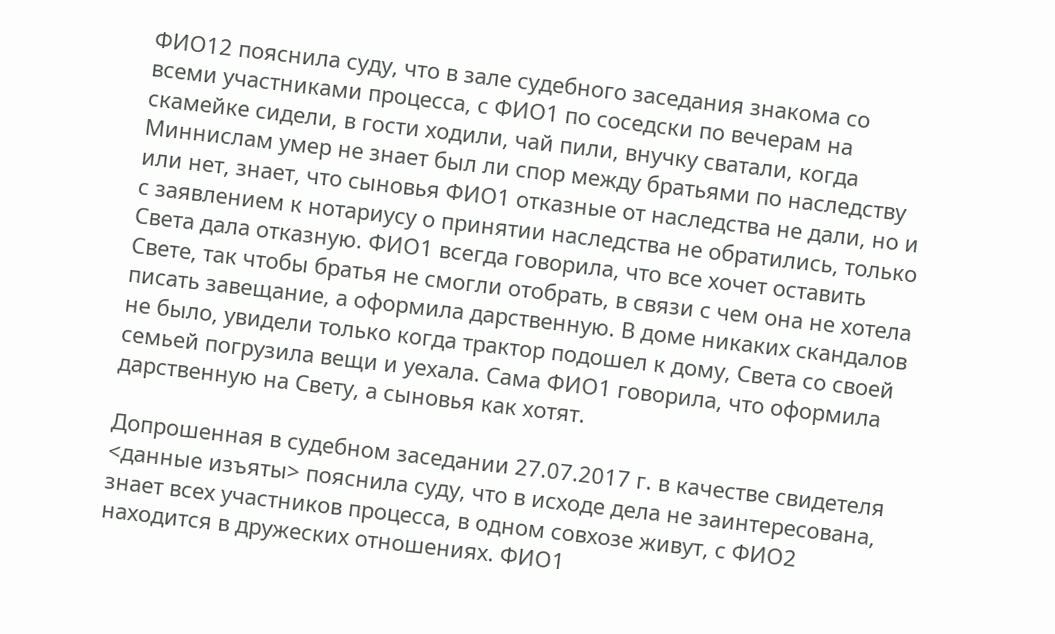ФИО12 пояснила суду, что в зале судебного заседания знакома со всеми участниками процесса, с ФИО1 по соседски по вечерам на скамейке сидели, в гости ходили, чай пили, внучку сватали, когда Миннислам умер не знает был ли спор между братьями по наследству или нет, знает, что сыновья ФИО1 отказные от наследства не дали, но и с заявлением к нотариусу о принятии наследства не обратились, только Света дала отказную. ФИО1 всегда говорила, что все хочет оставить Свете, так чтобы братья не смогли отобрать, в связи с чем она не хотела писать завещание, а оформила дарственную. В доме никаких скандалов не было, увидели только когда трактор подошел к дому, Света со своей семьей погрузила вещи и уехала. Сама ФИО1 говорила, что оформила дарственную на Свету, а сыновья как хотят.

Допрошенная в судебном заседании 27.07.2017 г. в качестве свидетеля <данные изъяты> пояснила суду, что в исходе дела не заинтересована, знает всех участников процесса, в одном совхозе живут, с ФИО2 находится в дружеских отношениях. ФИО1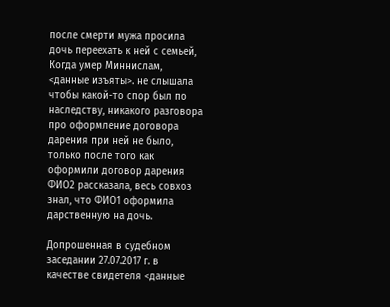после смерти мужа просила дочь переехать к ней с семьей, Когда умер Миннислам, <данные изъяты>. не слышала чтобы какой-то спор был по наследству, никакого разговора про оформление договора дарения при ней не было, только после того как оформили договор дарения ФИО2 рассказала, весь совхоз знал, что ФИО1 оформила дарственную на дочь.

Допрошенная в судебном заседании 27.07.2017 г. в качестве свидетеля <данные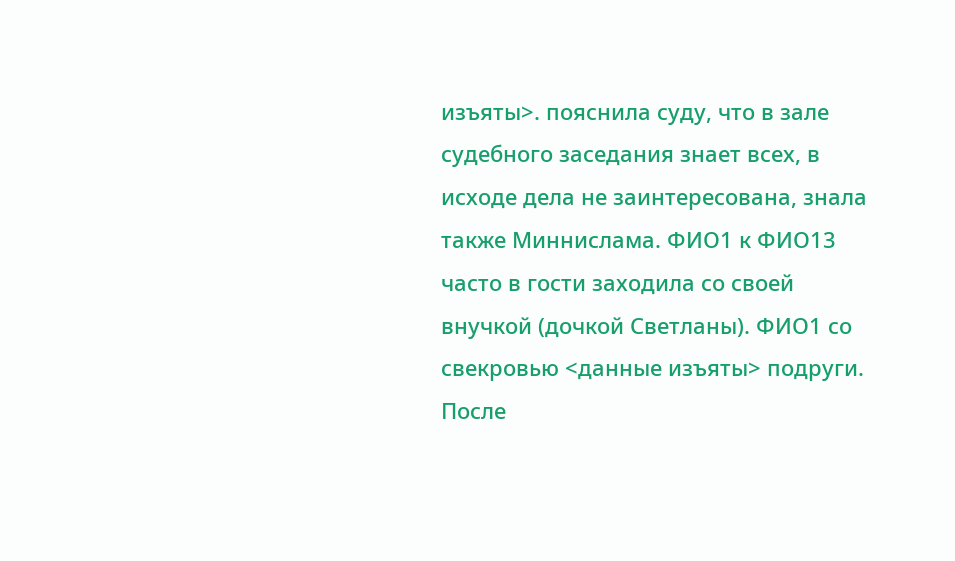изъяты>. пояснила суду, что в зале судебного заседания знает всех, в исходе дела не заинтересована, знала также Миннислама. ФИО1 к ФИО13 часто в гости заходила со своей внучкой (дочкой Светланы). ФИО1 со свекровью <данные изъяты> подруги. После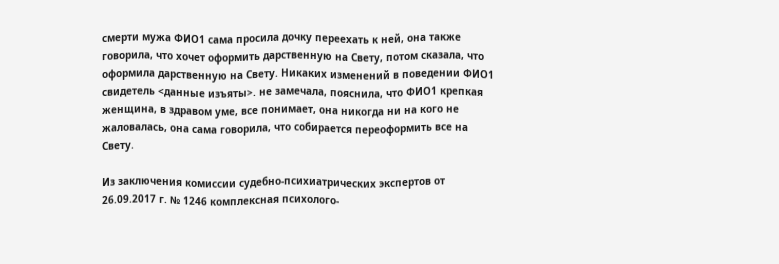смерти мужа ФИО1 сама просила дочку переехать к ней, она также говорила, что хочет оформить дарственную на Свету, потом сказала, что оформила дарственную на Свету. Никаких изменений в поведении ФИО1 свидетель <данные изъяты>. не замечала, пояснила, что ФИО1 крепкая женщина, в здравом уме, все понимает, она никогда ни на кого не жаловалась, она сама говорила, что собирается переоформить все на Свету.

Из заключения комиссии судебно-психиатрических экспертов от 26.09.2017 г. № 1246 комплексная психолого-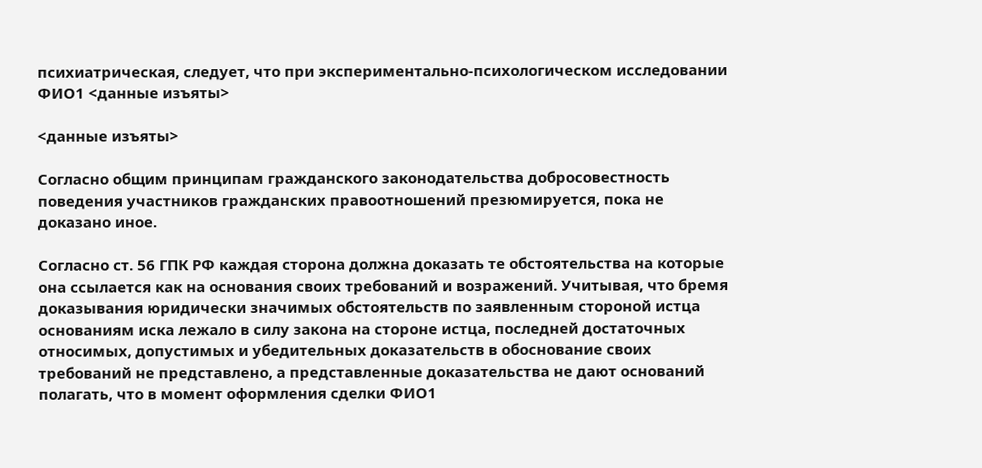психиатрическая, следует, что при экспериментально-психологическом исследовании ФИО1 <данные изъяты>

<данные изъяты>

Согласно общим принципам гражданского законодательства добросовестность поведения участников гражданских правоотношений презюмируется, пока не доказано иное.

Согласно ст. 56 ГПК РФ каждая сторона должна доказать те обстоятельства на которые она ссылается как на основания своих требований и возражений. Учитывая, что бремя доказывания юридически значимых обстоятельств по заявленным стороной истца основаниям иска лежало в силу закона на стороне истца, последней достаточных относимых, допустимых и убедительных доказательств в обоснование своих требований не представлено, а представленные доказательства не дают оснований полагать, что в момент оформления сделки ФИО1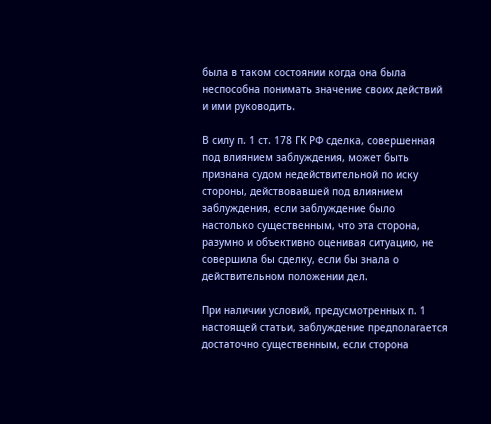была в таком состоянии когда она была неспособна понимать значение своих действий и ими руководить.

В силу п. 1 ст. 178 ГК РФ сделка, совершенная под влиянием заблуждения, может быть признана судом недействительной по иску стороны, действовавшей под влиянием заблуждения, если заблуждение было настолько существенным, что эта сторона, разумно и объективно оценивая ситуацию, не совершила бы сделку, если бы знала о действительном положении дел.

При наличии условий, предусмотренных п. 1 настоящей статьи, заблуждение предполагается достаточно существенным, если сторона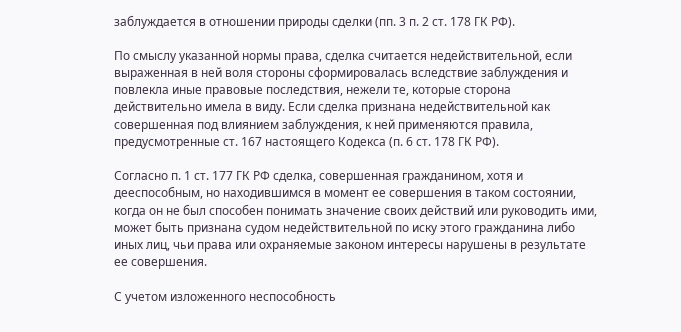заблуждается в отношении природы сделки (пп. 3 п. 2 ст. 178 ГК РФ).

По смыслу указанной нормы права, сделка считается недействительной, если выраженная в ней воля стороны сформировалась вследствие заблуждения и повлекла иные правовые последствия, нежели те, которые сторона действительно имела в виду. Если сделка признана недействительной как совершенная под влиянием заблуждения, к ней применяются правила, предусмотренные ст. 167 настоящего Кодекса (п. 6 ст. 178 ГК РФ).

Согласно п. 1 ст. 177 ГК РФ сделка, совершенная гражданином, хотя и дееспособным, но находившимся в момент ее совершения в таком состоянии, когда он не был способен понимать значение своих действий или руководить ими, может быть признана судом недействительной по иску этого гражданина либо иных лиц, чьи права или охраняемые законом интересы нарушены в результате ее совершения.

С учетом изложенного неспособность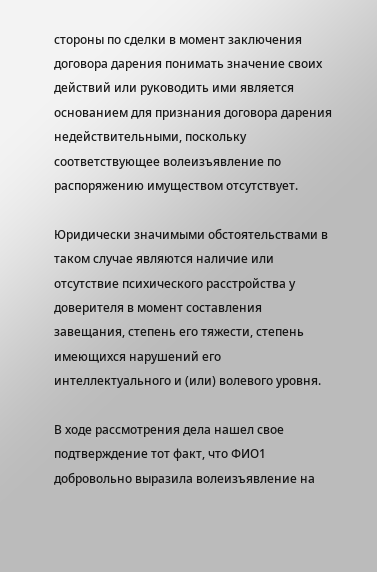стороны по сделки в момент заключения договора дарения понимать значение своих действий или руководить ими является основанием для признания договора дарения недействительными, поскольку соответствующее волеизъявление по распоряжению имуществом отсутствует.

Юридически значимыми обстоятельствами в таком случае являются наличие или отсутствие психического расстройства у доверителя в момент составления завещания, степень его тяжести, степень имеющихся нарушений его интеллектуального и (или) волевого уровня.

В ходе рассмотрения дела нашел свое подтверждение тот факт, что ФИО1 добровольно выразила волеизъявление на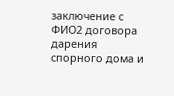заключение с ФИО2 договора дарения спорного дома и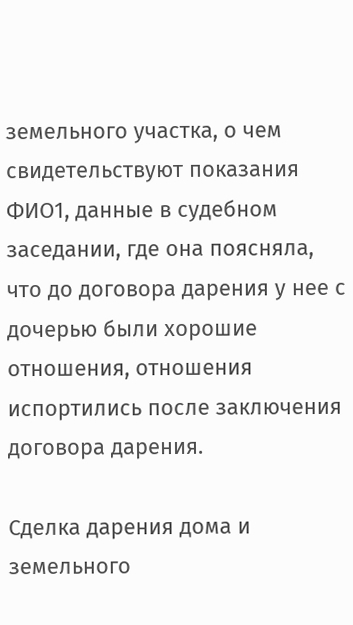земельного участка, о чем свидетельствуют показания ФИО1, данные в судебном заседании, где она поясняла, что до договора дарения у нее с дочерью были хорошие отношения, отношения испортились после заключения договора дарения.

Сделка дарения дома и земельного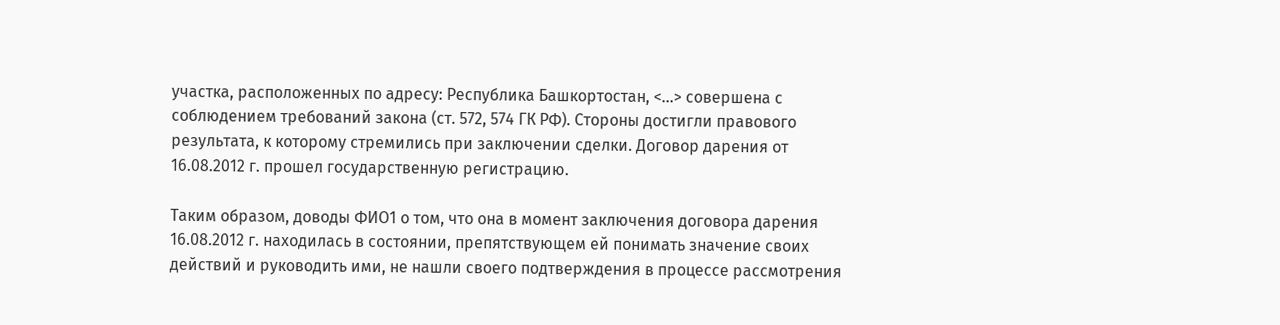участка, расположенных по адресу: Республика Башкортостан, <...> совершена с соблюдением требований закона (ст. 572, 574 ГК РФ). Стороны достигли правового результата, к которому стремились при заключении сделки. Договор дарения от 16.08.2012 г. прошел государственную регистрацию.

Таким образом, доводы ФИО1 о том, что она в момент заключения договора дарения 16.08.2012 г. находилась в состоянии, препятствующем ей понимать значение своих действий и руководить ими, не нашли своего подтверждения в процессе рассмотрения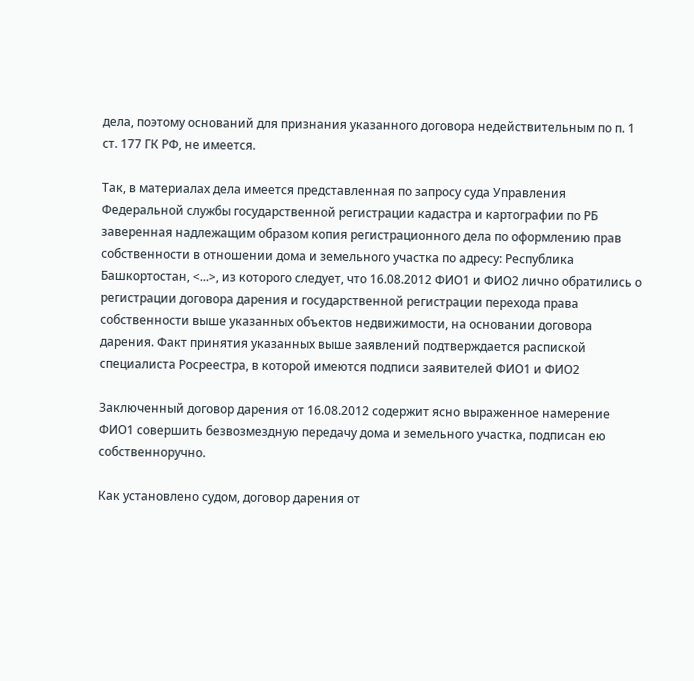дела, поэтому оснований для признания указанного договора недействительным по п. 1 ст. 177 ГК РФ, не имеется.

Так, в материалах дела имеется представленная по запросу суда Управления Федеральной службы государственной регистрации кадастра и картографии по РБ заверенная надлежащим образом копия регистрационного дела по оформлению прав собственности в отношении дома и земельного участка по адресу: Республика Башкортостан, <...>, из которого следует, что 16.08.2012 ФИО1 и ФИО2 лично обратились о регистрации договора дарения и государственной регистрации перехода права собственности выше указанных объектов недвижимости, на основании договора дарения. Факт принятия указанных выше заявлений подтверждается распиской специалиста Росреестра, в которой имеются подписи заявителей ФИО1 и ФИО2

Заключенный договор дарения от 16.08.2012 содержит ясно выраженное намерение ФИО1 совершить безвозмездную передачу дома и земельного участка, подписан ею собственноручно.

Как установлено судом, договор дарения от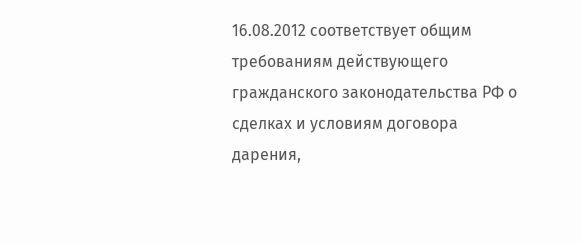16.08.2012 соответствует общим требованиям действующего гражданского законодательства РФ о сделках и условиям договора дарения,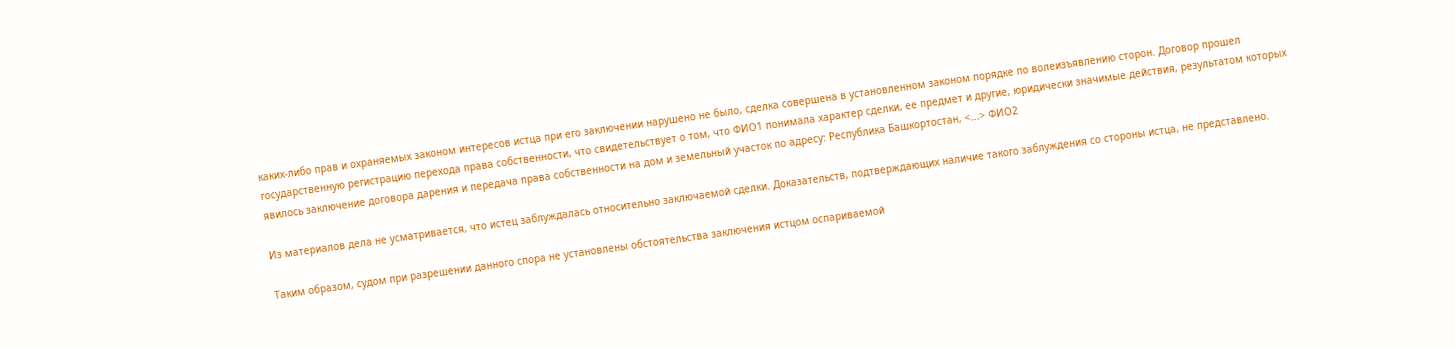каких-либо прав и охраняемых законом интересов истца при его заключении нарушено не было, сделка совершена в установленном законом порядке по волеизъявлению сторон. Договор прошел государственную регистрацию перехода права собственности, что свидетельствует о том, что ФИО1 понимала характер сделки, ее предмет и другие, юридически значимые действия, результатом которых явилось заключение договора дарения и передача права собственности на дом и земельный участок по адресу: Республика Башкортостан, <...> ФИО2

Из материалов дела не усматривается, что истец заблуждалась относительно заключаемой сделки. Доказательств, подтверждающих наличие такого заблуждения со стороны истца, не представлено.

Таким образом, судом при разрешении данного спора не установлены обстоятельства заключения истцом оспариваемой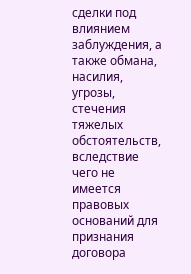сделки под влиянием заблуждения, а также обмана, насилия, угрозы, стечения тяжелых обстоятельств, вследствие чего не имеется правовых оснований для признания договора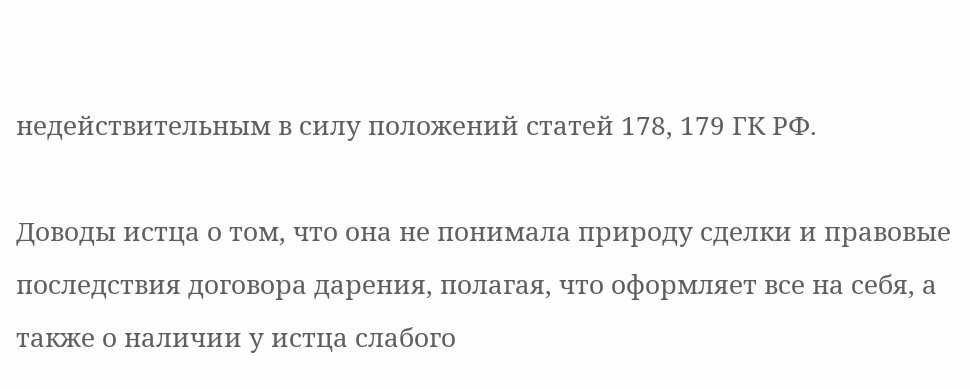недействительным в силу положений статей 178, 179 ГК РФ.

Доводы истца о том, что она не понимала природу сделки и правовые последствия договора дарения, полагая, что оформляет все на себя, а также о наличии у истца слабого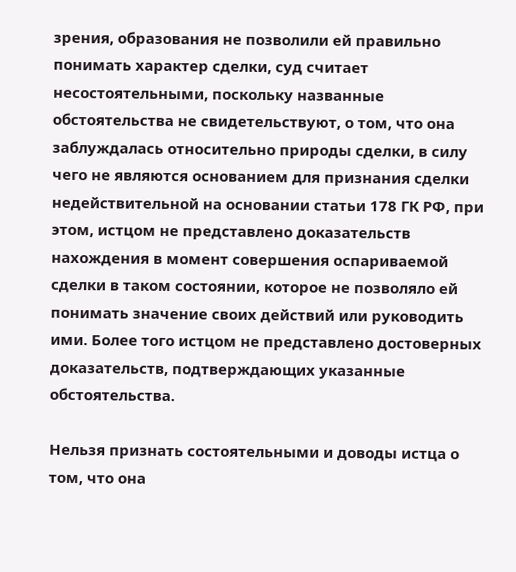зрения, образования не позволили ей правильно понимать характер сделки, суд считает несостоятельными, поскольку названные обстоятельства не свидетельствуют, о том, что она заблуждалась относительно природы сделки, в силу чего не являются основанием для признания сделки недействительной на основании статьи 178 ГК РФ, при этом, истцом не представлено доказательств нахождения в момент совершения оспариваемой сделки в таком состоянии, которое не позволяло ей понимать значение своих действий или руководить ими. Более того истцом не представлено достоверных доказательств, подтверждающих указанные обстоятельства.

Нельзя признать состоятельными и доводы истца о том, что она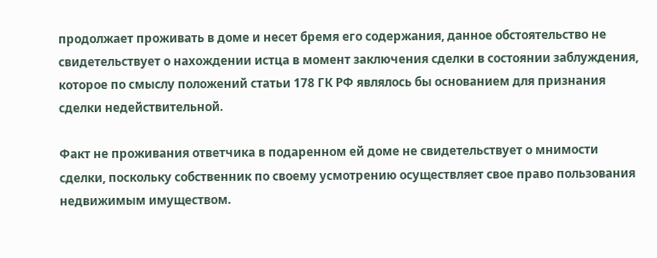продолжает проживать в доме и несет бремя его содержания, данное обстоятельство не свидетельствует о нахождении истца в момент заключения сделки в состоянии заблуждения, которое по смыслу положений статьи 178 ГК РФ являлось бы основанием для признания сделки недействительной.

Факт не проживания ответчика в подаренном ей доме не свидетельствует о мнимости сделки, поскольку собственник по своему усмотрению осуществляет свое право пользования недвижимым имуществом.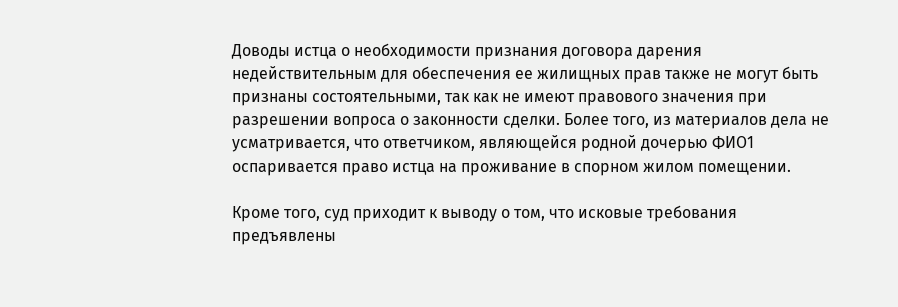Доводы истца о необходимости признания договора дарения недействительным для обеспечения ее жилищных прав также не могут быть признаны состоятельными, так как не имеют правового значения при разрешении вопроса о законности сделки. Более того, из материалов дела не усматривается, что ответчиком, являющейся родной дочерью ФИО1 оспаривается право истца на проживание в спорном жилом помещении.

Кроме того, суд приходит к выводу о том, что исковые требования предъявлены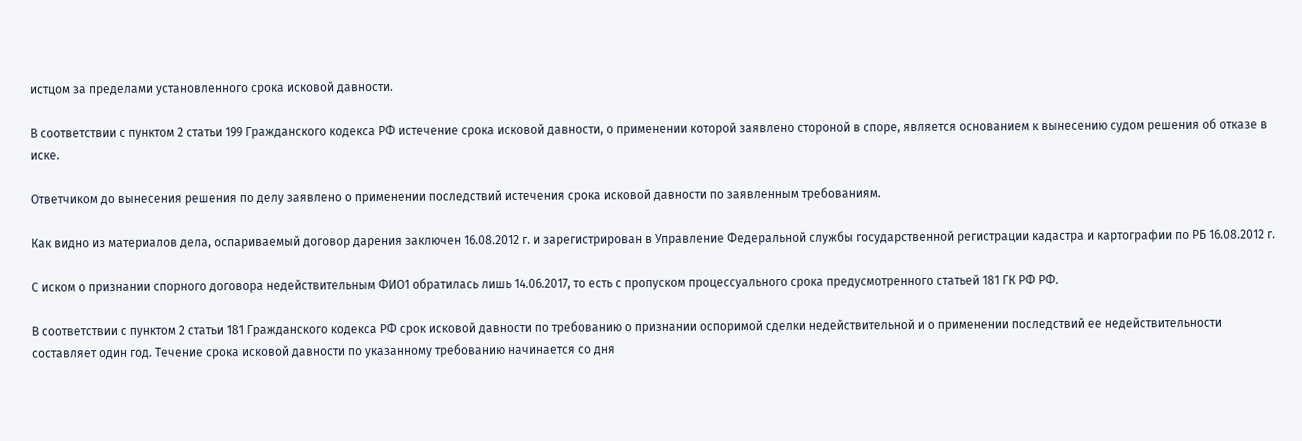истцом за пределами установленного срока исковой давности.

В соответствии с пунктом 2 статьи 199 Гражданского кодекса РФ истечение срока исковой давности, о применении которой заявлено стороной в споре, является основанием к вынесению судом решения об отказе в иске.

Ответчиком до вынесения решения по делу заявлено о применении последствий истечения срока исковой давности по заявленным требованиям.

Как видно из материалов дела, оспариваемый договор дарения заключен 16.08.2012 г. и зарегистрирован в Управление Федеральной службы государственной регистрации кадастра и картографии по РБ 16.08.2012 г.

С иском о признании спорного договора недействительным ФИО1 обратилась лишь 14.06.2017, то есть с пропуском процессуального срока предусмотренного статьей 181 ГК РФ РФ.

В соответствии с пунктом 2 статьи 181 Гражданского кодекса РФ срок исковой давности по требованию о признании оспоримой сделки недействительной и о применении последствий ее недействительности составляет один год. Течение срока исковой давности по указанному требованию начинается со дня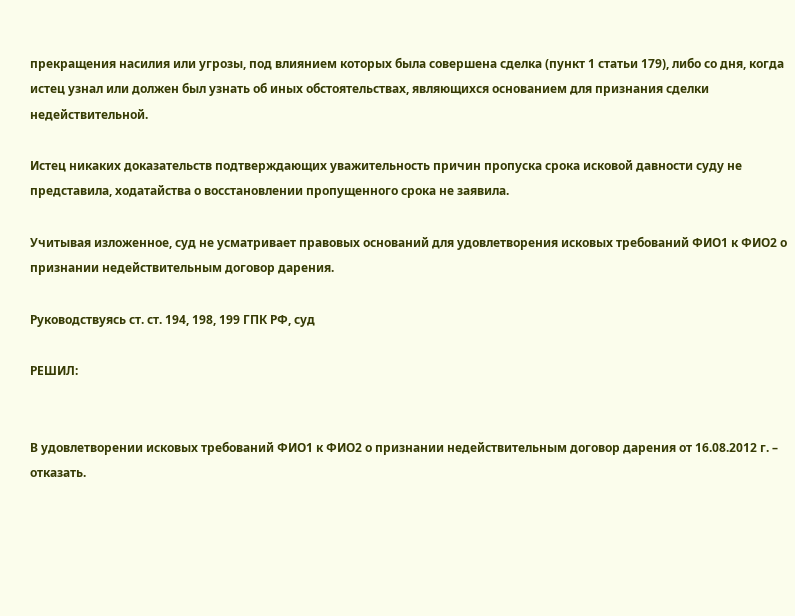прекращения насилия или угрозы, под влиянием которых была совершена сделка (пункт 1 статьи 179), либо со дня, когда истец узнал или должен был узнать об иных обстоятельствах, являющихся основанием для признания сделки недействительной.

Истец никаких доказательств подтверждающих уважительность причин пропуска срока исковой давности суду не представила, ходатайства о восстановлении пропущенного срока не заявила.

Учитывая изложенное, суд не усматривает правовых оснований для удовлетворения исковых требований ФИО1 к ФИО2 о признании недействительным договор дарения.

Руководствуясь ст. ст. 194, 198, 199 ГПК РФ, суд

РЕШИЛ:


В удовлетворении исковых требований ФИО1 к ФИО2 о признании недействительным договор дарения от 16.08.2012 г. – отказать.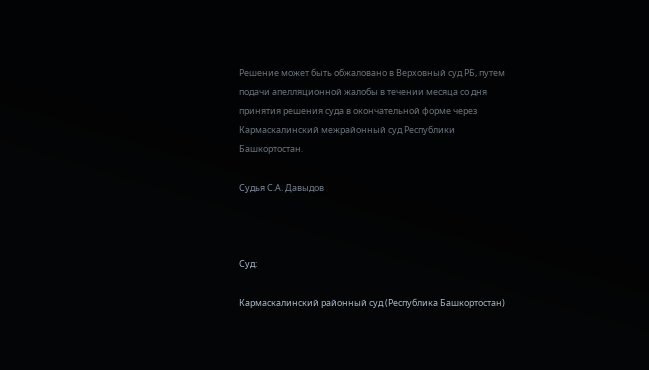Решение может быть обжаловано в Верховный суд РБ, путем подачи апелляционной жалобы в течении месяца со дня принятия решения суда в окончательной форме через Кармаскалинский межрайонный суд Республики Башкортостан.

Судья С.А. Давыдов



Суд:

Кармаскалинский районный суд (Республика Башкортостан)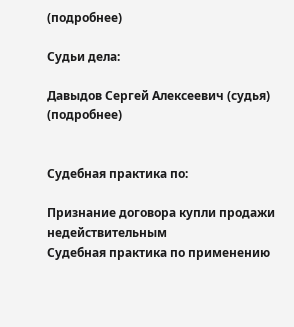(подробнее)

Судьи дела:

Давыдов Сергей Алексеевич (судья) (подробнее)


Судебная практика по:

Признание договора купли продажи недействительным
Судебная практика по применению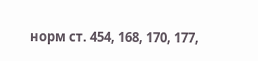норм ст. 454, 168, 170, 177,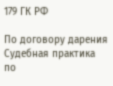179 ГК РФ

По договору дарения
Судебная практика по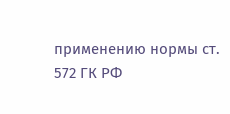применению нормы ст. 572 ГК РФ